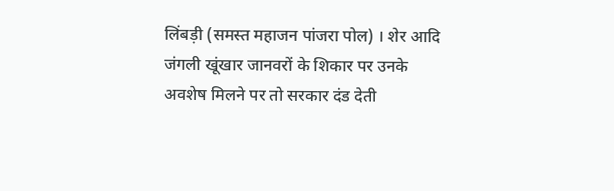लिंबड़ी (समस्त महाजन पांजरा पोल) । शेर आदि जंगली खूंखार जानवरों के शिकार पर उनके अवशेष मिलने पर तो सरकार दंड देती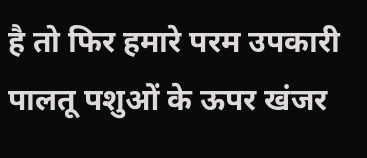है तो फिर हमारे परम उपकारी पालतू पशुओं के ऊपर खंजर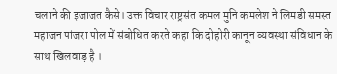चलाने की इजाजत कैसे। उक्त विचार राष्ट्रसंत कमल मुनि कमलेश ने लिमडी समस्त महाजन पांजरा पोल में संबोधित करते कहा कि दोहोरी कानून व्यवस्था संविधान के साथ खिलवाड़ है ।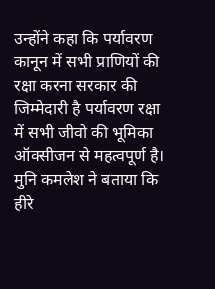उन्होंने कहा कि पर्यावरण कानून में सभी प्राणियों की रक्षा करना सरकार की जिम्मेदारी है पर्यावरण रक्षा में सभी जीवो की भूमिका ऑक्सीजन से महत्वपूर्ण है।
मुनि कमलेश ने बताया कि हीरे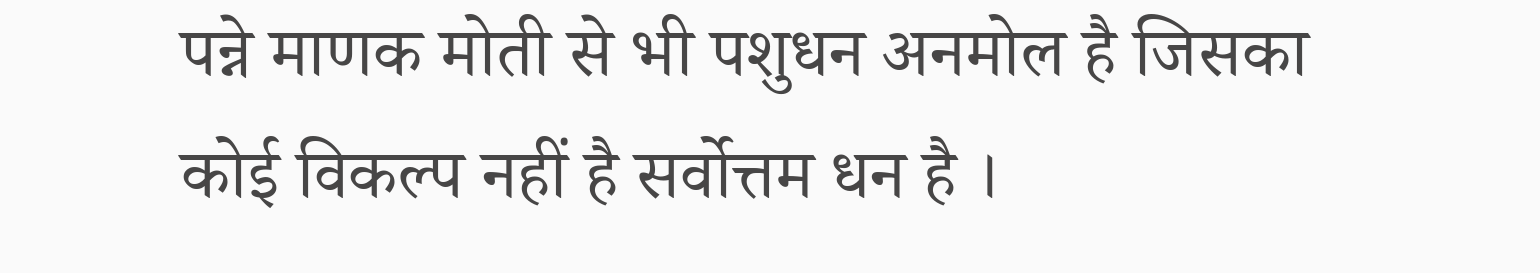पन्ने माणक मोती से भी पशुधन अनमोल है जिसका कोई विकल्प नहीं है सर्वोत्तम धन है ।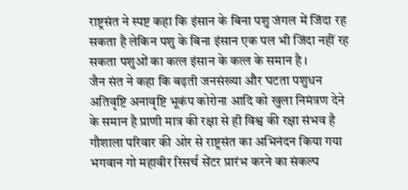राष्ट्रसंत ने स्पष्ट कहा कि इंसान के बिना पशु जंगल में जिंदा रह सकता है लेकिन पशु के बिना इंसान एक पल भी जिंदा नहीं रह सकता पशुओं का कत्ल इंसान के कत्ल के समान है ।
जैन संत ने कहा कि बढ़ती जनसंख्या और घटता पशुधन अतिवृष्टि अनावृष्टि भूकंप कोरोना आदि को खुला निमंत्रण देने के समान है प्राणी मात्र की रक्षा से ही विश्व की रक्षा संभव है गौशाला परिवार की ओर से राष्ट्रसंत का अभिनंदन किया गया भगवान गो महावीर रिसर्च सेंटर प्रारंभ करने का संकल्प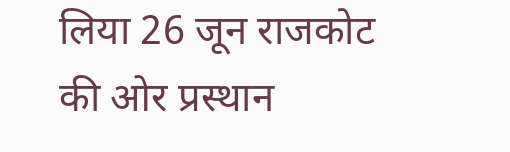लिया 26 जून राजकोट की ओर प्रस्थान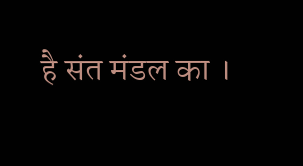है संत मंडल का ।